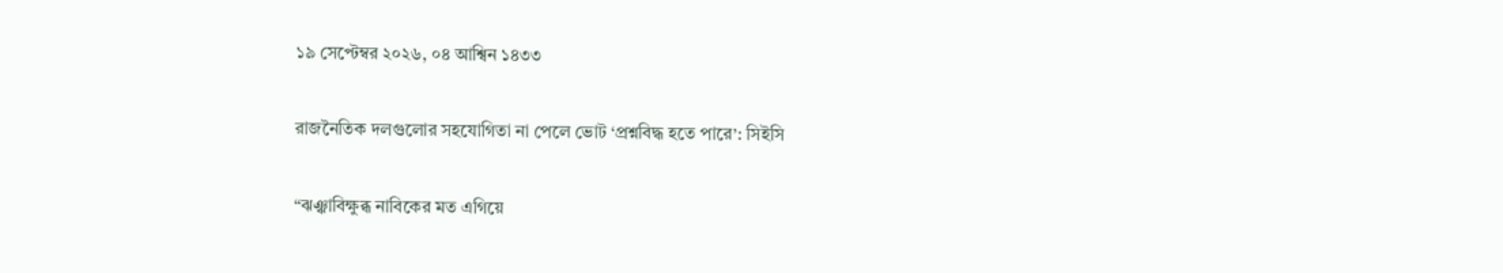১৯ সেপ্টেম্বর ২০২৬, ০৪ আশ্বিন ১৪৩৩

রাজনৈতিক দলগুলোর সহযোগিতা না পেলে ভোট ‘প্রশ্নবিদ্ধ হতে পারে’: সিইসি

“ঝঞ্ঝাবিক্ষুব্ধ নাবিকের মত এগিয়ে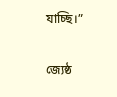যাচ্ছি।”

জ্যেষ্ঠ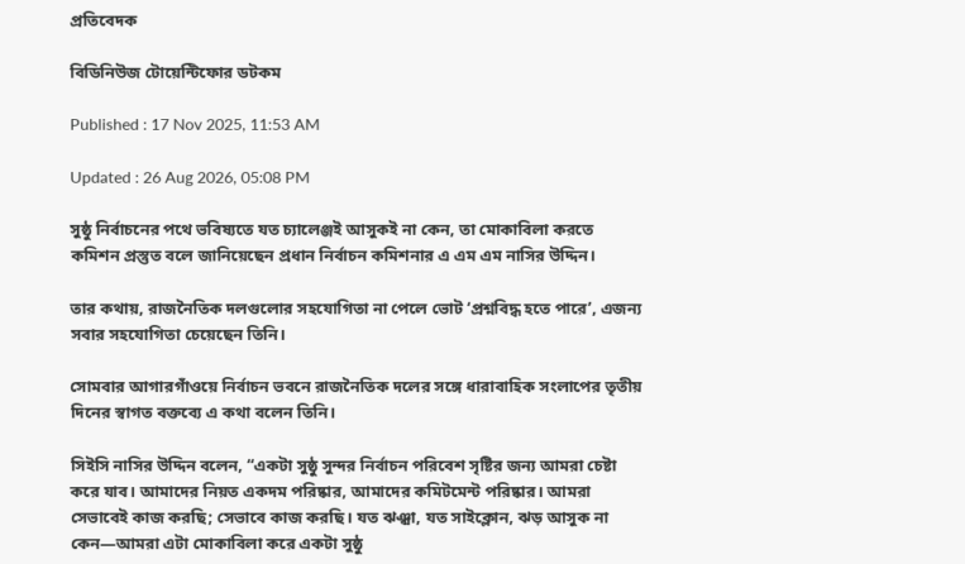প্রতিবেদক

বিডিনিউজ টোয়েন্টিফোর ডটকম

Published : 17 Nov 2025, 11:53 AM

Updated : 26 Aug 2026, 05:08 PM

সুষ্ঠু নির্বাচনের পথে ভবিষ্যতে যত চ্যালেঞ্জই আসুকই না কেন, তা মোকাবিলা করতে কমিশন প্রস্তুত বলে জানিয়েছেন প্রধান নির্বাচন কমিশনার এ এম এম নাসির উদ্দিন।

তার কথায়, রাজনৈতিক দলগুলোর সহযোগিতা না পেলে ভোট ‘প্রশ্নবিদ্ধ হতে পারে’, এজন্য সবার সহযোগিতা চেয়েছেন তিনি।

সোমবার আগারগাঁওয়ে নির্বাচন ভবনে রাজনৈতিক দলের সঙ্গে ধারাবাহিক সংলাপের তৃতীয় দিনের স্বাগত বক্তব্যে এ কথা বলেন তিনি।

সিইসি নাসির উদ্দিন বলেন, “একটা সুষ্ঠু সুন্দর নির্বাচন পরিবেশ সৃষ্টির জন্য আমরা চেষ্টা করে যাব। আমাদের নিয়ত একদম পরিষ্কার, আমাদের কমিটমেন্ট পরিষ্কার। আমরা সেভাবেই কাজ করছি; সেভাবে কাজ করছি। যত ঝঞ্ঝা, যত সাইক্লোন, ঝড় আসুক না কেন—আমরা এটা মোকাবিলা করে একটা সুষ্ঠু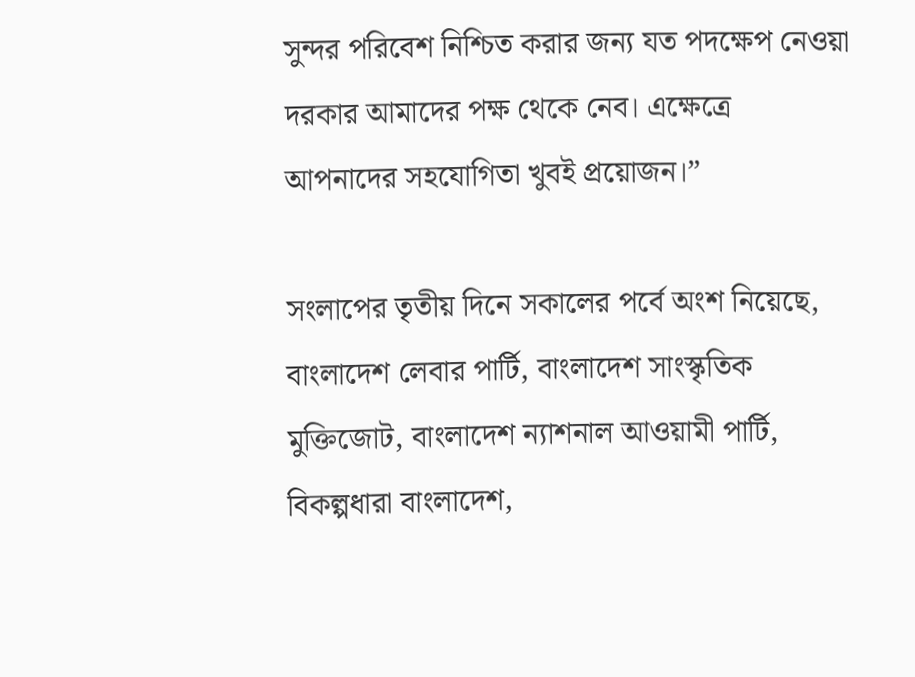সুন্দর পরিবেশ নিশ্চিত করার জন্য যত পদক্ষেপ নেওয়া দরকার আমাদের পক্ষ থেকে নেব। এক্ষেত্রে আপনাদের সহযোগিতা খুবই প্রয়োজন।”

সংলাপের তৃতীয় দিনে সকালের পর্বে অংশ নিয়েছে, বাংলাদেশ লেবার পার্টি, বাংলাদেশ সাংস্কৃতিক মুক্তিজোট, বাংলাদেশ ন্যাশনাল আওয়ামী পার্টি, বিকল্পধারা বাংলাদেশ,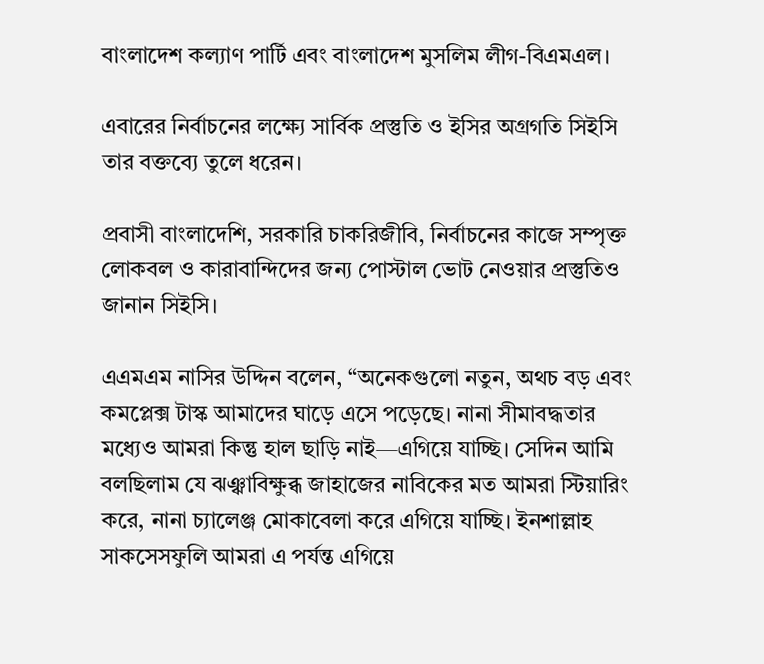বাংলাদেশ কল্যাণ পার্টি এবং বাংলাদেশ মুসলিম লীগ-বিএমএল।

এবারের নির্বাচনের লক্ষ্যে সার্বিক প্রস্তুতি ও ইসির অগ্রগতি সিইসি তার বক্তব্যে তুলে ধরেন।

প্রবাসী বাংলাদেশি, সরকারি চাকরিজীবি, নির্বাচনের কাজে সম্পৃক্ত লোকবল ও কারাবান্দিদের জন্য পোস্টাল ভোট নেওয়ার প্রস্তুতিও জানান সিইসি।

এএমএম নাসির উদ্দিন বলেন, “অনেকগুলো নতুন, অথচ বড় এবং কমপ্লেক্স টাস্ক আমাদের ঘাড়ে এসে পড়েছে। নানা সীমাবদ্ধতার মধ্যেও আমরা কিন্তু হাল ছাড়ি নাই—এগিয়ে যাচ্ছি। সেদিন আমি বলছিলাম যে ঝঞ্ঝাবিক্ষুব্ধ জাহাজের নাবিকের মত আমরা স্টিয়ারিং করে, নানা চ্যালেঞ্জ মোকাবেলা করে এগিয়ে যাচ্ছি। ইনশাল্লাহ সাকসেসফুলি আমরা এ পর্যন্ত এগিয়ে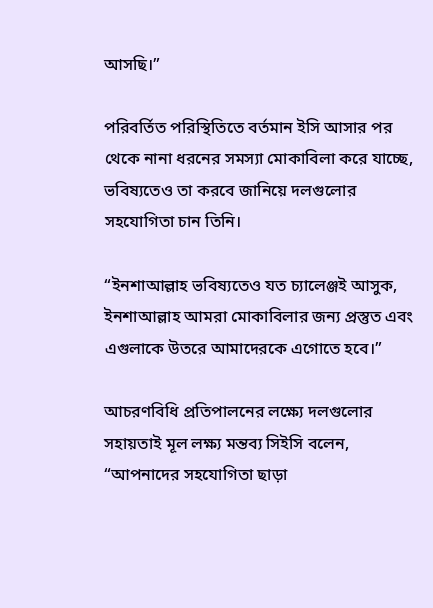আসছি।”

পরিবর্তিত পরিস্থিতিতে বর্তমান ইসি আসার পর থেকে নানা ধরনের সমস্যা মোকাবিলা করে যাচ্ছে, ভবিষ্যতেও তা করবে জানিয়ে দলগুলোর সহযোগিতা চান তিনি।

“ইনশাআল্লাহ ভবিষ্যতেও যত চ্যালেঞ্জই আসুক, ইনশাআল্লাহ আমরা মোকাবিলার জন্য প্রস্তুত এবং এগুলাকে উতরে আমাদেরকে এগোতে হবে।”

আচরণবিধি প্রতিপালনের লক্ষ্যে দলগুলোর সহায়তাই মূল লক্ষ্য মন্তব্য সিইসি বলেন, “আপনাদের সহযোগিতা ছাড়া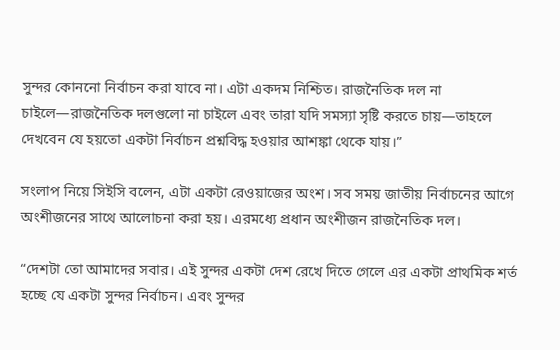সুন্দর কোননো নির্বাচন করা যাবে না। এটা একদম নিশ্চিত। রাজনৈতিক দল না চাইলে—রাজনৈতিক দলগুলো না চাইলে এবং তারা যদি সমস্যা সৃষ্টি করতে চায়—তাহলে দেখবেন যে হয়তো একটা নির্বাচন প্রশ্নবিদ্ধ হওয়ার আশঙ্কা থেকে যায়।”

সংলাপ নিয়ে সিইসি বলেন, এটা একটা রেওয়াজের অংশ। সব সময় জাতীয় নির্বাচনের আগে অংশীজনের সাথে আলোচনা করা হয়। এরমধ্যে প্রধান অংশীজন রাজনৈতিক দল।

“দেশটা তো আমাদের সবার। এই সুন্দর একটা দেশ রেখে দিতে গেলে এর একটা প্রাথমিক শর্ত হচ্ছে যে একটা সুন্দর নির্বাচন। এবং সুন্দর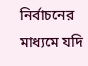নির্বাচনের মাধ্যমে যদি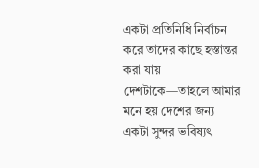একটা প্রতিনিধি নির্বাচন করে তাদের কাছে হস্তান্তর করা যায় দেশটাকে—তাহলে আমার মনে হয় দেশের জন্য একটা সুন্দর ভবিষ্যৎ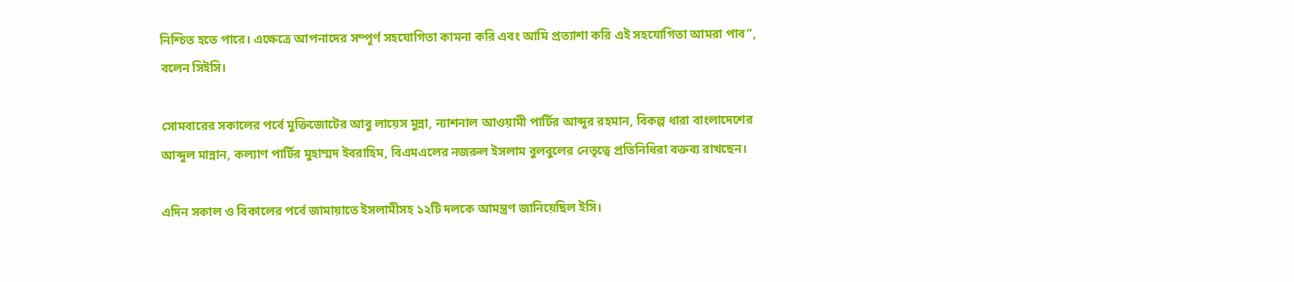নিশ্চিত হতে পারে। এক্ষেত্রে আপনাদের সম্পূর্ণ সহযোগিতা কামনা করি এবং আমি প্রত্যাশা করি এই সহযোগিতা আমরা পাব”, বলেন সিইসি।

সোমবারের সকালের পর্বে মুক্তিজোটের আবু লায়েস মুন্না, ন্যাশনাল আওয়ামী পার্টির আব্দুর রহমান, বিকল্প ধারা বাংলাদেশের আব্দুল মান্নান, কল্যাণ পার্টির মুহাম্মদ ইবরাহিম, বিএমএলের নজরুল ইসলাম বুলবুলের নেতৃত্বে প্রতিনিধিরা বক্তব্য রাখছেন।

এদিন সকাল ও বিকালের পর্বে জামায়াতে ইসলামীসহ ১২টি দলকে আমন্ত্রণ জানিয়েছিল ইসি।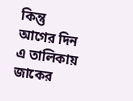কিন্তু আগের দিন এ তালিকায় জাকের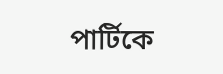পার্টিকে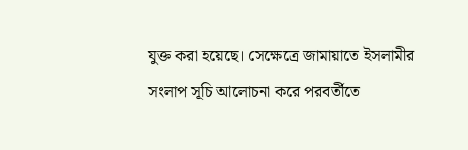যুক্ত করা হয়েছে। সেক্ষেত্রে জামায়াতে ইসলামীর সংলাপ সূচি আলোচনা করে পরবর্তীতে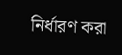নির্ধারণ করা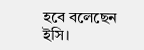হবে বলেছেন ইসি।